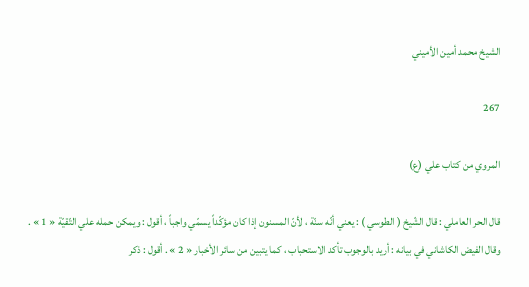الشيخ محمد أمين الأميني

267

المروي من كتاب علي (ع)

قال الحر العاملي : قال الشّيخ ( الطوسي ) : يعني أنّه سنّة ، لأنّ المسنون إذا كان مؤكّداً يسمّي واجباً ، أقول : ويمكن حمله علي التّقيّة « 1 » . وقال الفيض الكاشاني في بيانه : أريد بالوجوب تأكد الاستحباب ، كما يتبين من سائر الأخبار « 2 » . أقول : ذكر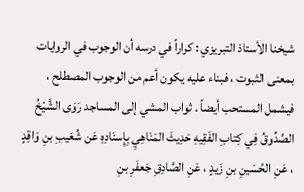شيخنا الأستاذ التبريزي : كراراً في درسه أن الوجوب في الروايات بمعنى الثبوت ، فبناء عليه يكون أعم من الوجوب المصطلح ، فيشمل المستحب أيضاً . ثواب المشي إلى المساجد رَوَى الشَّيْخُ الصَّدُوقُ فِي كِتابِ الفَقِيهِ حَدِيثَ المَنَاهِيِ بِإِسنَادِهِ عَن شُعَيبِ بنِ وَاقِدٍ ، عَنِ الحُسَينِ بنِ زَيدٍ ، عَنِ الصَّادِقِ جَعفَرِ بنِ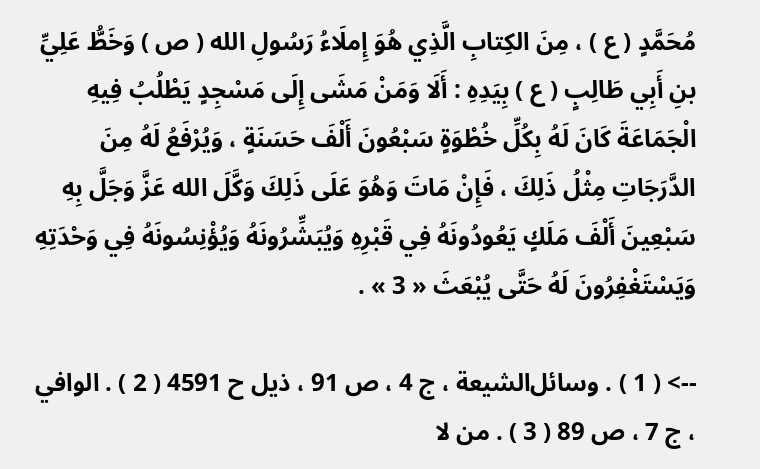مُحَمَّدٍ ( ع ) ، مِنَ الكِتابِ الَّذِي هُوَ إِملَاءُ رَسُولِ الله ( ص ) وَخَطُّ عَلِيِّ بنِ أَبِي طَالِبٍ ( ع ) بِيَدِهِ : أَلَا وَمَنْ مَشَى إِلَى مَسْجِدٍ يَطْلُبُ فِيهِ الْجَمَاعَةَ كَانَ لَهُ بِكُلِّ خُطْوَةٍ سَبْعُونَ أَلْفَ حَسَنَةٍ ، وَيُرْفَعُ لَهُ مِنَ الدَّرَجَاتِ مِثْلُ ذَلِكَ ، فَإِنْ مَاتَ وَهُوَ عَلَى ذَلِكَ وَكَّلَ الله عَزَّ وَجَلَّ بِهِ سَبْعِينَ أَلْفَ مَلَكٍ يَعُودُونَهُ فِي قَبْرِهِ وَيُبَشِّرُونَهُ وَيُؤْنِسُونَهُ فِي وَحْدَتِهِ وَيَسْتَغْفِرُونَ لَهُ حَتَّى يُبْعَثَ « 3 » .

--> ( 1 ) . وسائل‌الشيعة ، ج 4 ، ص 91 ، ذيل ح 4591 ( 2 ) . الوافي ، ج 7 ، ص 89 ( 3 ) . من لا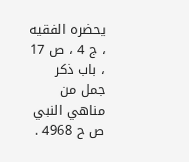يحضره الفقيه ، ج 4 ، ص 17 ، باب ذكر جمل من مناهي النبي ص ح 4968 .